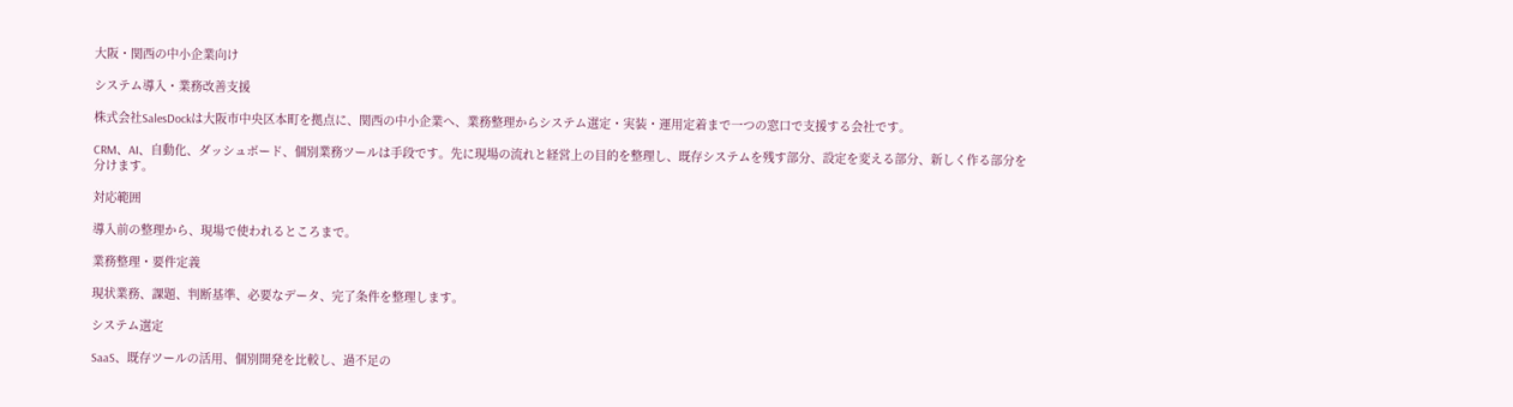大阪・関西の中小企業向け

システム導入・業務改善支援

株式会社SalesDockは大阪市中央区本町を拠点に、関西の中小企業へ、業務整理からシステム選定・実装・運用定着まで一つの窓口で支援する会社です。

CRM、AI、自動化、ダッシュボード、個別業務ツールは手段です。先に現場の流れと経営上の目的を整理し、既存システムを残す部分、設定を変える部分、新しく作る部分を分けます。

対応範囲

導入前の整理から、現場で使われるところまで。

業務整理・要件定義

現状業務、課題、判断基準、必要なデータ、完了条件を整理します。

システム選定

SaaS、既存ツールの活用、個別開発を比較し、過不足の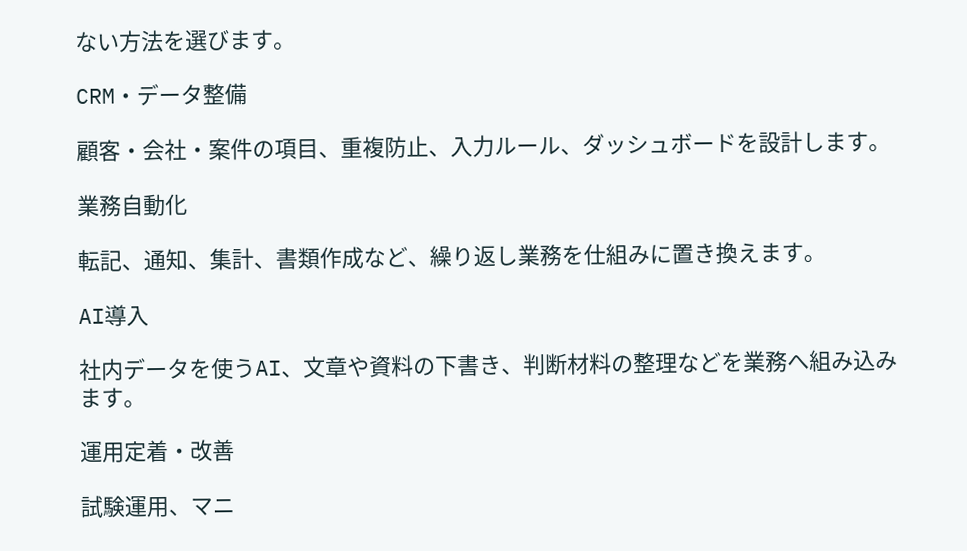ない方法を選びます。

CRM・データ整備

顧客・会社・案件の項目、重複防止、入力ルール、ダッシュボードを設計します。

業務自動化

転記、通知、集計、書類作成など、繰り返し業務を仕組みに置き換えます。

AI導入

社内データを使うAI、文章や資料の下書き、判断材料の整理などを業務へ組み込みます。

運用定着・改善

試験運用、マニ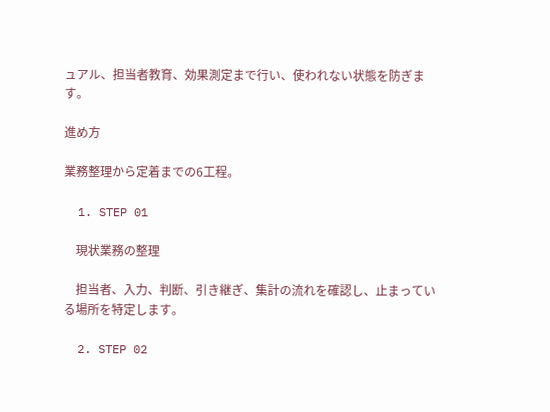ュアル、担当者教育、効果測定まで行い、使われない状態を防ぎます。

進め方

業務整理から定着までの6工程。

  1. STEP 01

    現状業務の整理

    担当者、入力、判断、引き継ぎ、集計の流れを確認し、止まっている場所を特定します。

  2. STEP 02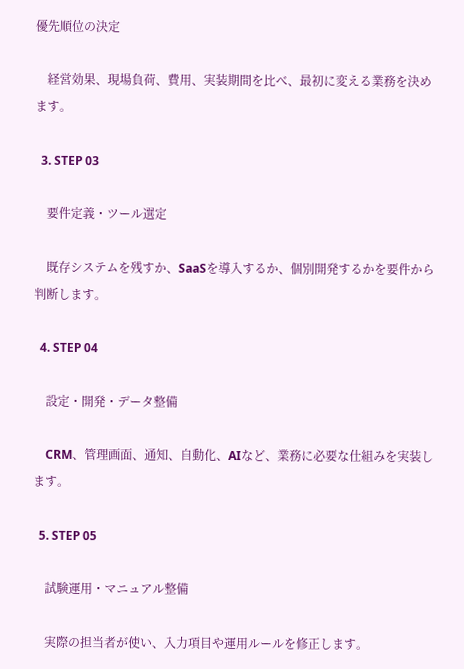優先順位の決定

    経営効果、現場負荷、費用、実装期間を比べ、最初に変える業務を決めます。

  3. STEP 03

    要件定義・ツール選定

    既存システムを残すか、SaaSを導入するか、個別開発するかを要件から判断します。

  4. STEP 04

    設定・開発・データ整備

    CRM、管理画面、通知、自動化、AIなど、業務に必要な仕組みを実装します。

  5. STEP 05

    試験運用・マニュアル整備

    実際の担当者が使い、入力項目や運用ルールを修正します。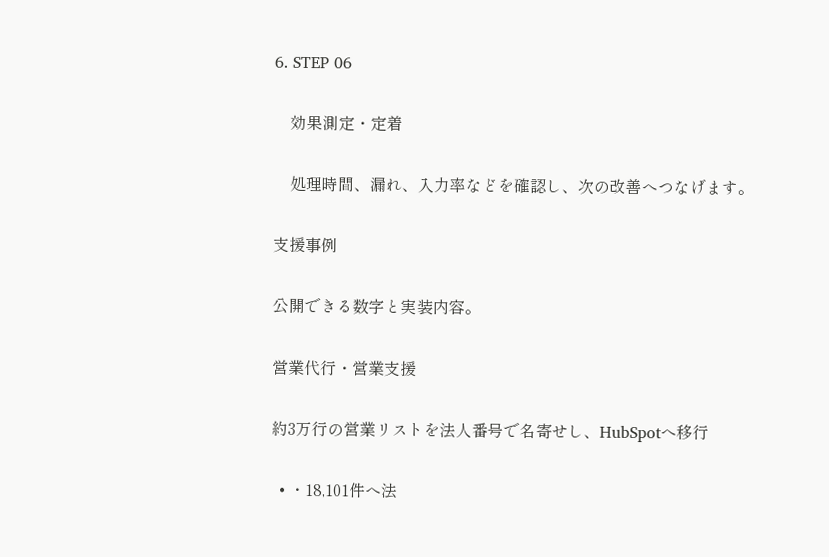6. STEP 06

    効果測定・定着

    処理時間、漏れ、入力率などを確認し、次の改善へつなげます。

支援事例

公開できる数字と実装内容。

営業代行・営業支援

約3万行の営業リストを法人番号で名寄せし、HubSpotへ移行

  • ・18,101件へ法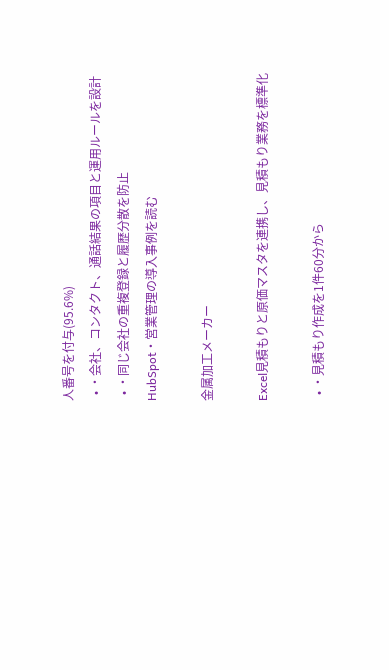人番号を付与(95.6%)
  • ・会社、コンタクト、通話結果の項目と運用ルールを設計
  • ・同じ会社の重複登録と履歴分散を防止
HubSpot・営業管理の導入事例を読む

金属加工メーカー

Excel見積もりと原価マスタを連携し、見積もり業務を標準化

  • ・見積もり作成を1件60分から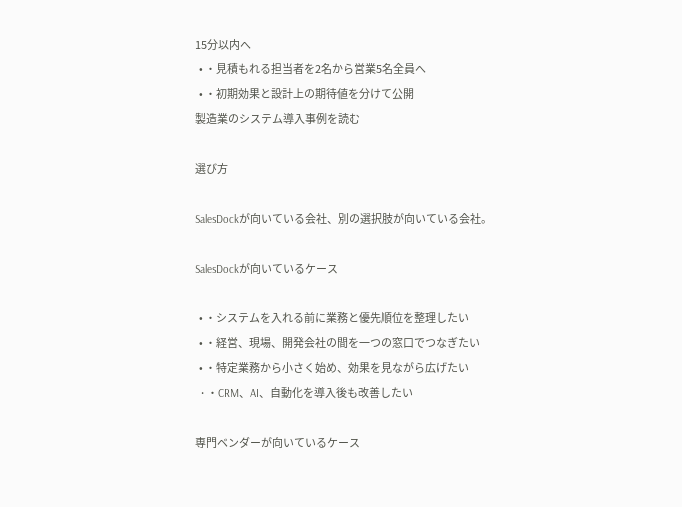15分以内へ
  • ・見積もれる担当者を2名から営業5名全員へ
  • ・初期効果と設計上の期待値を分けて公開
製造業のシステム導入事例を読む

選び方

SalesDockが向いている会社、別の選択肢が向いている会社。

SalesDockが向いているケース

  • ・システムを入れる前に業務と優先順位を整理したい
  • ・経営、現場、開発会社の間を一つの窓口でつなぎたい
  • ・特定業務から小さく始め、効果を見ながら広げたい
  • ・CRM、AI、自動化を導入後も改善したい

専門ベンダーが向いているケース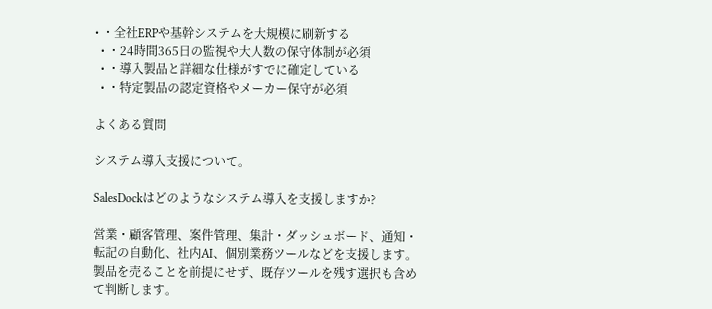• ・全社ERPや基幹システムを大規模に刷新する
  • ・24時間365日の監視や大人数の保守体制が必須
  • ・導入製品と詳細な仕様がすでに確定している
  • ・特定製品の認定資格やメーカー保守が必須

よくある質問

システム導入支援について。

SalesDockはどのようなシステム導入を支援しますか?

営業・顧客管理、案件管理、集計・ダッシュボード、通知・転記の自動化、社内AI、個別業務ツールなどを支援します。製品を売ることを前提にせず、既存ツールを残す選択も含めて判断します。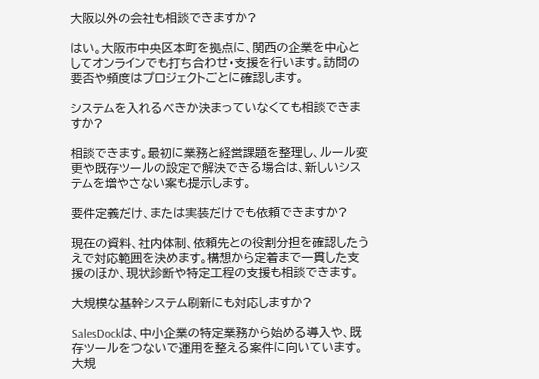大阪以外の会社も相談できますか?

はい。大阪市中央区本町を拠点に、関西の企業を中心としてオンラインでも打ち合わせ・支援を行います。訪問の要否や頻度はプロジェクトごとに確認します。

システムを入れるべきか決まっていなくても相談できますか?

相談できます。最初に業務と経営課題を整理し、ルール変更や既存ツールの設定で解決できる場合は、新しいシステムを増やさない案も提示します。

要件定義だけ、または実装だけでも依頼できますか?

現在の資料、社内体制、依頼先との役割分担を確認したうえで対応範囲を決めます。構想から定着まで一貫した支援のほか、現状診断や特定工程の支援も相談できます。

大規模な基幹システム刷新にも対応しますか?

SalesDockは、中小企業の特定業務から始める導入や、既存ツールをつないで運用を整える案件に向いています。大規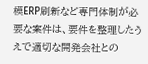模ERP刷新など専門体制が必要な案件は、要件を整理したうえで適切な開発会社との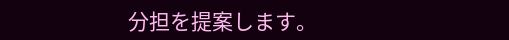分担を提案します。